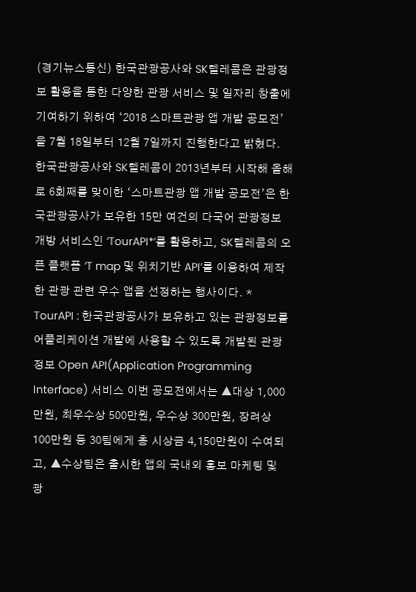(경기뉴스통신) 한국관광공사와 SK텔레콤은 관광정보 활용을 통한 다양한 관광 서비스 및 일자리 창출에 기여하기 위하여 ‘2018 스마트관광 앱 개발 공모전’을 7월 18일부터 12월 7일까지 진행한다고 밝혔다. 한국관광공사와 SK텔레콤이 2013년부터 시작해 올해로 6회째를 맞이한 ‘스마트관광 앱 개발 공모전’은 한국관광공사가 보유한 15만 여건의 다국어 관광정보 개방 서비스인 ‘TourAPI*’를 활용하고, SK텔레콤의 오픈 플랫폼 ‘T map 및 위치기반 API’를 이용하여 제작한 관광 관련 우수 앱을 선정하는 행사이다. * TourAPI : 한국관광공사가 보유하고 있는 관광정보를 어플리케이션 개발에 사용할 수 있도록 개발된 관광정보 Open API(Application Programming Interface) 서비스 이번 공모전에서는 ▲대상 1,000만원, 최우수상 500만원, 우수상 300만원, 장려상 100만원 등 30팀에게 총 시상금 4,150만원이 수여되고, ▲수상팀은 출시한 앱의 국내외 홍보 마케팅 및 광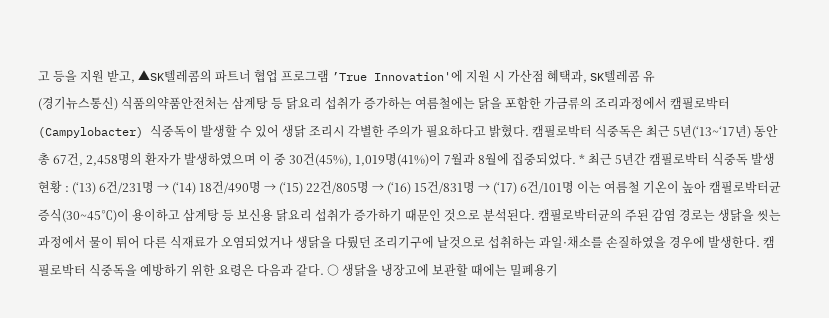고 등을 지원 받고, ▲SK텔레콤의 파트너 협업 프로그램 ’True Innovation'에 지원 시 가산점 혜택과, SK텔레콤 유
(경기뉴스통신) 식품의약품안전처는 삼계탕 등 닭요리 섭취가 증가하는 여름철에는 닭을 포함한 가금류의 조리과정에서 캠필로박터(Campylobacter) 식중독이 발생할 수 있어 생닭 조리시 각별한 주의가 필요하다고 밝혔다. 캠필로박터 식중독은 최근 5년(‘13~‘17년) 동안 총 67건, 2,458명의 환자가 발생하였으며 이 중 30건(45%), 1,019명(41%)이 7월과 8월에 집중되었다. * 최근 5년간 캠필로박터 식중독 발생현황 : (‘13) 6건/231명 → (‘14) 18건/490명 → (‘15) 22건/805명 → (‘16) 15건/831명 → (‘17) 6건/101명 이는 여름철 기온이 높아 캠필로박터균 증식(30~45℃)이 용이하고 삼계탕 등 보신용 닭요리 섭취가 증가하기 때문인 것으로 분석된다. 캠필로박터균의 주된 감염 경로는 생닭을 씻는 과정에서 물이 튀어 다른 식재료가 오염되었거나 생닭을 다뤘던 조리기구에 날것으로 섭취하는 과일·채소를 손질하였을 경우에 발생한다. 캠필로박터 식중독을 예방하기 위한 요령은 다음과 같다. ○ 생닭을 냉장고에 보관할 때에는 밀폐용기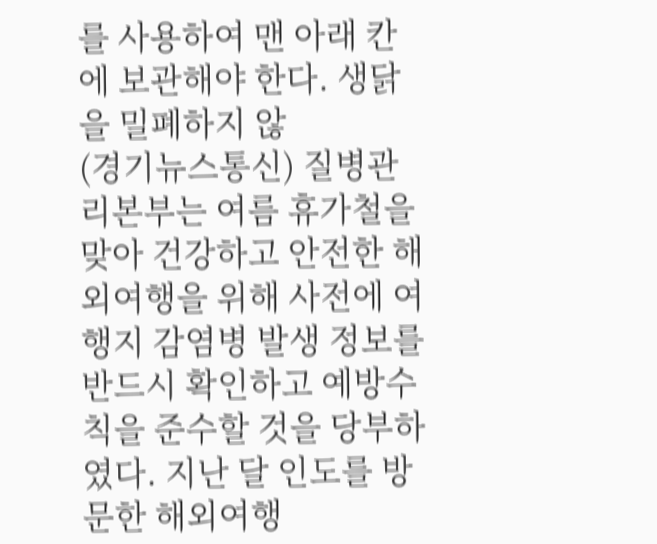를 사용하여 맨 아래 칸에 보관해야 한다. 생닭을 밀폐하지 않
(경기뉴스통신) 질병관리본부는 여름 휴가철을 맞아 건강하고 안전한 해외여행을 위해 사전에 여행지 감염병 발생 정보를 반드시 확인하고 예방수칙을 준수할 것을 당부하였다. 지난 달 인도를 방문한 해외여행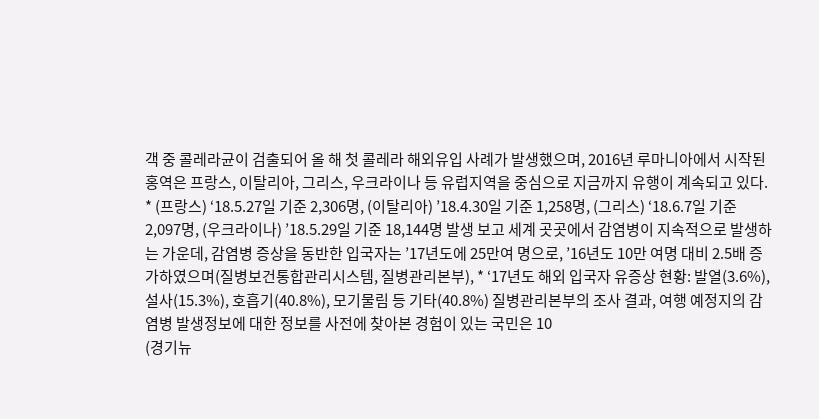객 중 콜레라균이 검출되어 올 해 첫 콜레라 해외유입 사례가 발생했으며, 2016년 루마니아에서 시작된 홍역은 프랑스, 이탈리아, 그리스, 우크라이나 등 유럽지역을 중심으로 지금까지 유행이 계속되고 있다. * (프랑스) ‘18.5.27일 기준 2,306명, (이탈리아) ’18.4.30일 기준 1,258명, (그리스) ‘18.6.7일 기준 2,097명, (우크라이나) ’18.5.29일 기준 18,144명 발생 보고 세계 곳곳에서 감염병이 지속적으로 발생하는 가운데, 감염병 증상을 동반한 입국자는 ’17년도에 25만여 명으로, ’16년도 10만 여명 대비 2.5배 증가하였으며(질병보건통합관리시스템, 질병관리본부), * ‘17년도 해외 입국자 유증상 현황: 발열(3.6%), 설사(15.3%), 호흡기(40.8%), 모기물림 등 기타(40.8%) 질병관리본부의 조사 결과, 여행 예정지의 감염병 발생정보에 대한 정보를 사전에 찾아본 경험이 있는 국민은 10
(경기뉴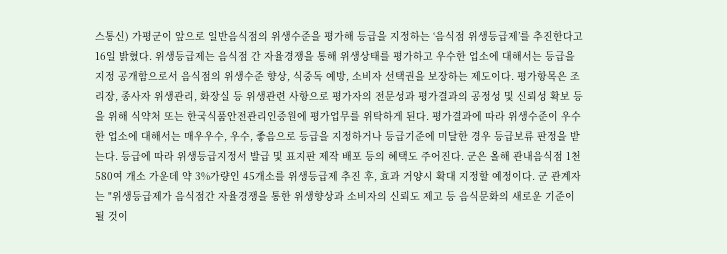스통신) 가평군이 앞으로 일반음식점의 위생수준을 평가해 등급을 지정하는 ‘음식점 위생등급제’를 추진한다고 16일 밝혔다. 위생등급제는 음식점 간 자율경쟁을 통해 위생상태를 평가하고 우수한 업소에 대해서는 등급을 지정 공개함으로서 음식점의 위생수준 향상, 식중독 예방, 소비자 선택권을 보장하는 제도이다. 평가항목은 조리장, 종사자 위생관리, 화장실 등 위생관련 사항으로 평가자의 전문성과 평가결과의 공정성 및 신뢰성 확보 등을 위해 식약처 또는 한국식품안전관리인증원에 평가업무를 위탁하게 된다. 평가결과에 따라 위생수준이 우수한 업소에 대해서는 매우우수, 우수, 좋음으로 등급을 지정하거나 등급기준에 미달한 경우 등급보류 판정을 받는다. 등급에 따라 위생등급지정서 발급 및 표지판 제작 배포 등의 혜택도 주어진다. 군은 올해 관내음식점 1천580여 개소 가운데 약 3%가량인 45개소를 위생등급제 추진 후, 효과 거양시 확대 지정할 예정이다. 군 관계자는 "위생등급제가 음식점간 자율경쟁을 통한 위생향상과 소비자의 신뢰도 제고 등 음식문화의 새로운 기준이 될 것이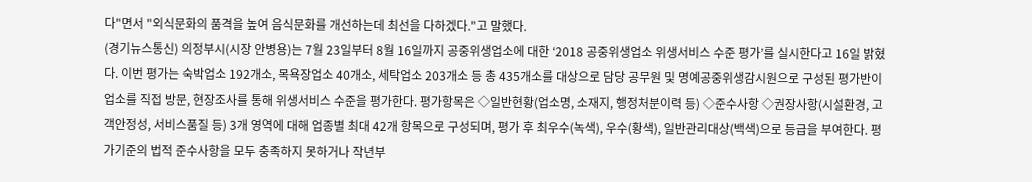다"면서 "외식문화의 품격을 높여 음식문화를 개선하는데 최선을 다하겠다."고 말했다.
(경기뉴스통신) 의정부시(시장 안병용)는 7월 23일부터 8월 16일까지 공중위생업소에 대한 ‘2018 공중위생업소 위생서비스 수준 평가’를 실시한다고 16일 밝혔다. 이번 평가는 숙박업소 192개소, 목욕장업소 40개소, 세탁업소 203개소 등 총 435개소를 대상으로 담당 공무원 및 명예공중위생감시원으로 구성된 평가반이 업소를 직접 방문, 현장조사를 통해 위생서비스 수준을 평가한다. 평가항목은 ◇일반현황(업소명, 소재지, 행정처분이력 등) ◇준수사항 ◇권장사항(시설환경, 고객안정성, 서비스품질 등) 3개 영역에 대해 업종별 최대 42개 항목으로 구성되며, 평가 후 최우수(녹색), 우수(황색), 일반관리대상(백색)으로 등급을 부여한다. 평가기준의 법적 준수사항을 모두 충족하지 못하거나 작년부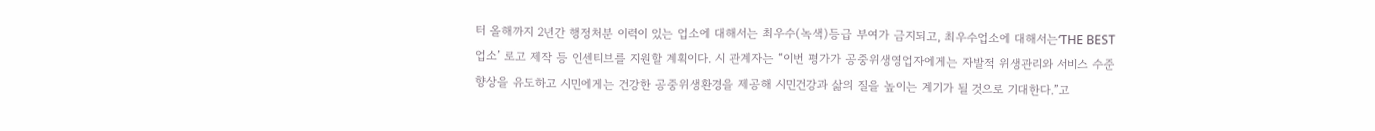터 올해까지 2년간 행정처분 이력이 있는 업소에 대해서는 최우수(녹색)등급 부여가 금지되고, 최우수업소에 대해서는‘THE BEST 업소’ 로고 제작 등 인센티브를 지원할 계획이다. 시 관계자는 “이번 평가가 공중위생영업자에게는 자발적 위생관리와 서비스 수준 향상을 유도하고 시민에게는 건강한 공중위생환경을 제공해 시민건강과 삶의 질을 높이는 계기가 될 것으로 기대한다.”고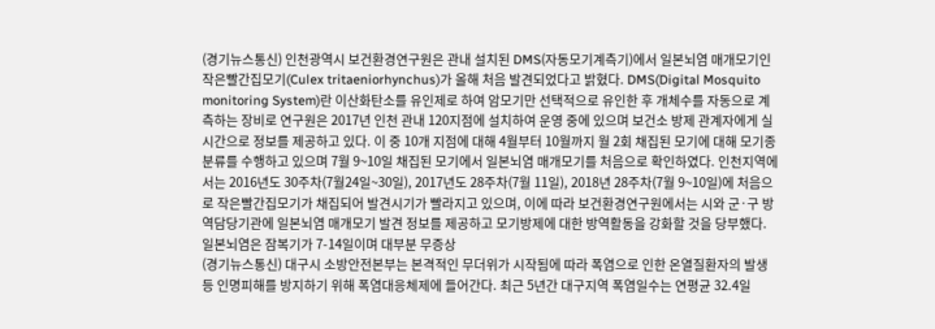(경기뉴스통신) 인천광역시 보건환경연구원은 관내 설치된 DMS(자동모기계측기)에서 일본뇌염 매개모기인 작은빨간집모기(Culex tritaeniorhynchus)가 올해 처음 발견되었다고 밝혔다. DMS(Digital Mosquito monitoring System)란 이산화탄소를 유인제로 하여 암모기만 선택적으로 유인한 후 개체수를 자동으로 계측하는 장비로 연구원은 2017년 인천 관내 120지점에 설치하여 운영 중에 있으며 보건소 방제 관계자에게 실시간으로 정보를 제공하고 있다. 이 중 10개 지점에 대해 4월부터 10월까지 월 2회 채집된 모기에 대해 모기종 분류를 수행하고 있으며 7월 9~10일 채집된 모기에서 일본뇌염 매개모기를 처음으로 확인하였다. 인천지역에서는 2016년도 30주차(7월24일~30일), 2017년도 28주차(7월 11일), 2018년 28주차(7월 9~10일)에 처음으로 작은빨간집모기가 채집되어 발견시기가 빨라지고 있으며, 이에 따라 보건환경연구원에서는 시와 군·구 방역담당기관에 일본뇌염 매개모기 발견 정보를 제공하고 모기방제에 대한 방역활동을 강화할 것을 당부했다. 일본뇌염은 잠복기가 7-14일이며 대부분 무증상
(경기뉴스통신) 대구시 소방안전본부는 본격적인 무더위가 시작됨에 따라 폭염으로 인한 온열질환자의 발생 등 인명피해를 방지하기 위해 폭염대응체제에 들어간다. 최근 5년간 대구지역 폭염일수는 연평균 32.4일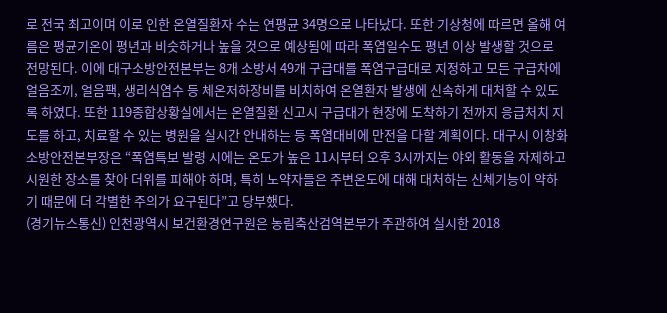로 전국 최고이며 이로 인한 온열질환자 수는 연평균 34명으로 나타났다. 또한 기상청에 따르면 올해 여름은 평균기온이 평년과 비슷하거나 높을 것으로 예상됨에 따라 폭염일수도 평년 이상 발생할 것으로 전망된다. 이에 대구소방안전본부는 8개 소방서 49개 구급대를 폭염구급대로 지정하고 모든 구급차에 얼음조끼, 얼음팩, 생리식염수 등 체온저하장비를 비치하여 온열환자 발생에 신속하게 대처할 수 있도록 하였다. 또한 119종합상황실에서는 온열질환 신고시 구급대가 현장에 도착하기 전까지 응급처치 지도를 하고, 치료할 수 있는 병원을 실시간 안내하는 등 폭염대비에 만전을 다할 계획이다. 대구시 이창화 소방안전본부장은 “폭염특보 발령 시에는 온도가 높은 11시부터 오후 3시까지는 야외 활동을 자제하고 시원한 장소를 찾아 더위를 피해야 하며, 특히 노약자들은 주변온도에 대해 대처하는 신체기능이 약하기 때문에 더 각별한 주의가 요구된다”고 당부했다.
(경기뉴스통신) 인천광역시 보건환경연구원은 농림축산검역본부가 주관하여 실시한 2018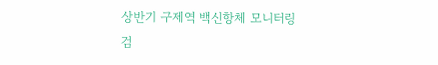상반기 구제역 백신항체 모니터링 검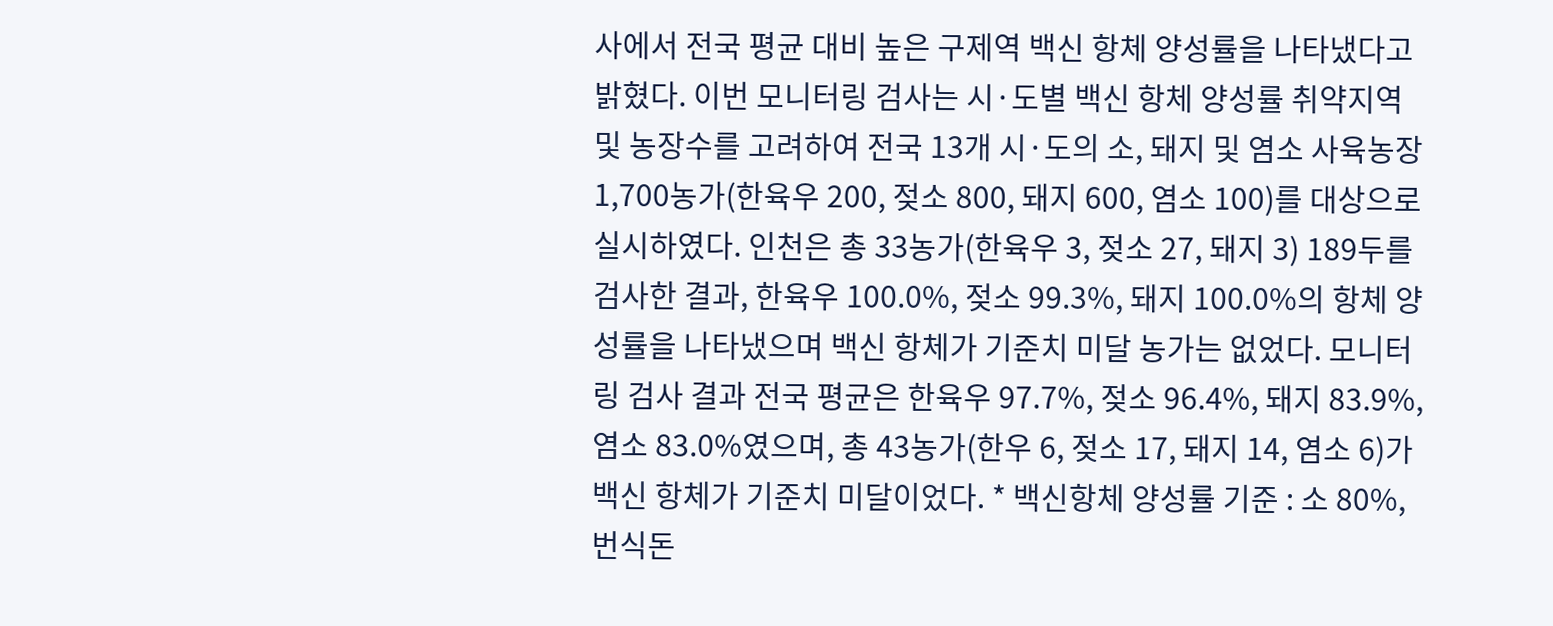사에서 전국 평균 대비 높은 구제역 백신 항체 양성률을 나타냈다고 밝혔다. 이번 모니터링 검사는 시·도별 백신 항체 양성률 취약지역 및 농장수를 고려하여 전국 13개 시·도의 소, 돼지 및 염소 사육농장 1,700농가(한육우 200, 젖소 800, 돼지 600, 염소 100)를 대상으로 실시하였다. 인천은 총 33농가(한육우 3, 젖소 27, 돼지 3) 189두를 검사한 결과, 한육우 100.0%, 젖소 99.3%, 돼지 100.0%의 항체 양성률을 나타냈으며 백신 항체가 기준치 미달 농가는 없었다. 모니터링 검사 결과 전국 평균은 한육우 97.7%, 젖소 96.4%, 돼지 83.9%, 염소 83.0%였으며, 총 43농가(한우 6, 젖소 17, 돼지 14, 염소 6)가 백신 항체가 기준치 미달이었다. * 백신항체 양성률 기준 : 소 80%, 번식돈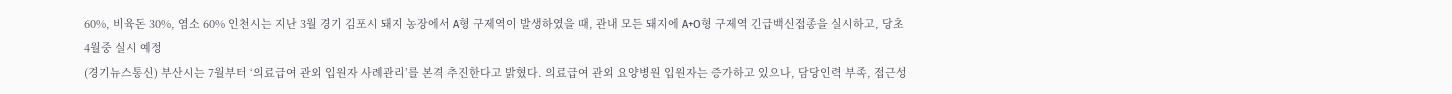60%, 비육돈 30%, 염소 60% 인천시는 지난 3월 경기 김포시 돼지 농장에서 A형 구제역이 발생하였을 때, 관내 모든 돼지에 A+O형 구제역 긴급백신접종을 실시하고, 당초 4월중 실시 예정
(경기뉴스통신) 부산시는 7월부터 ‘의료급여 관외 입원자 사례관리’를 본격 추진한다고 밝혔다. 의료급여 관외 요양병원 입원자는 증가하고 있으나, 담당인력 부족, 접근성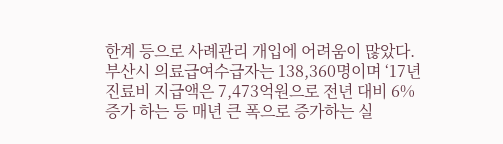한계 등으로 사례관리 개입에 어려움이 많았다. 부산시 의료급여수급자는 138,360명이며 ‘17년 진료비 지급액은 7,473억원으로 전년 대비 6% 증가 하는 등 매년 큰 폭으로 증가하는 실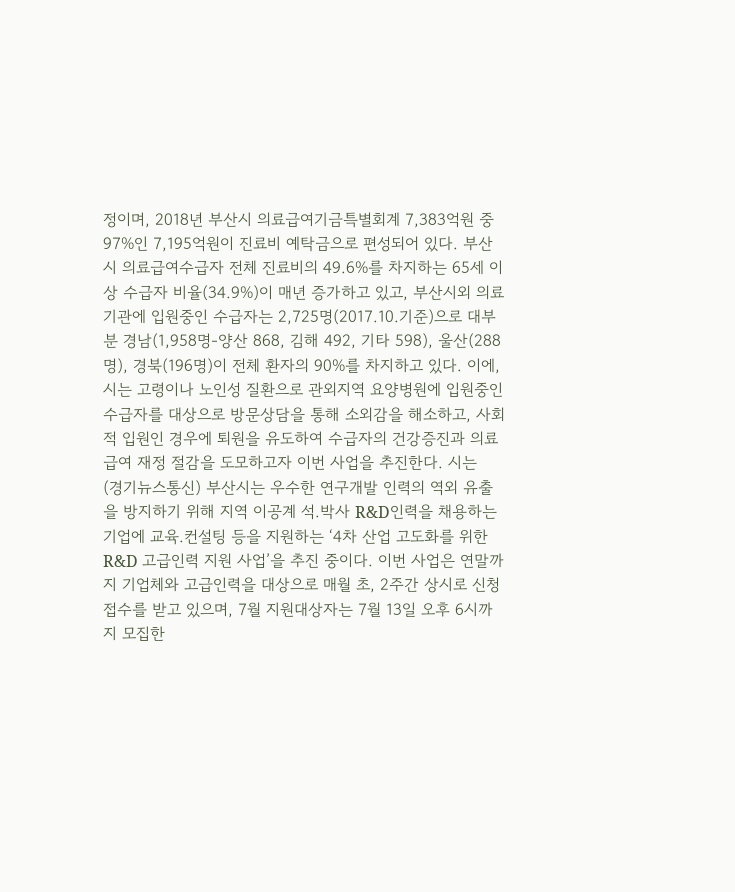정이며, 2018년 부산시 의료급여기금특별회계 7,383억원 중 97%인 7,195억원이 진료비 예탁금으로 편성되어 있다. 부산시 의료급여수급자 전체 진료비의 49.6%를 차지하는 65세 이상 수급자 비율(34.9%)이 매년 증가하고 있고, 부산시외 의료기관에 입원중인 수급자는 2,725명(2017.10.기준)으로 대부분 경남(1,958명-양산 868, 김해 492, 기타 598), 울산(288명), 경북(196명)이 전체 환자의 90%를 차지하고 있다. 이에, 시는 고령이나 노인성 질환으로 관외지역 요양병원에 입원중인 수급자를 대상으로 방문상담을 통해 소외감을 해소하고, 사회적 입원인 경우에 퇴원을 유도하여 수급자의 건강증진과 의료급여 재정 절감을 도모하고자 이번 사업을 추진한다. 시는
(경기뉴스통신) 부산시는 우수한 연구개발 인력의 역외 유출을 방지하기 위해 지역 이공계 석.박사 R&D인력을 채용하는 기업에 교육.컨설팅 등을 지원하는 ‘4차 산업 고도화를 위한 R&D 고급인력 지원 사업’을 추진 중이다. 이번 사업은 연말까지 기업체와 고급인력을 대상으로 매월 초, 2주간 상시로 신청 접수를 받고 있으며, 7월 지원대상자는 7월 13일 오후 6시까지 모집한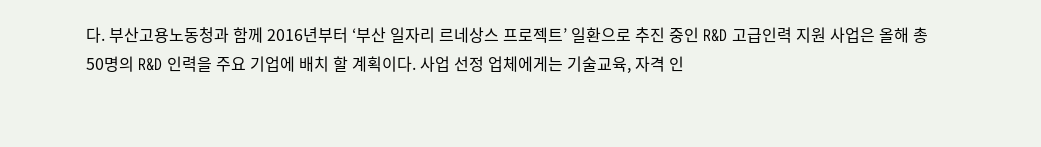다. 부산고용노동청과 함께 2016년부터 ‘부산 일자리 르네상스 프로젝트’ 일환으로 추진 중인 R&D 고급인력 지원 사업은 올해 총 50명의 R&D 인력을 주요 기업에 배치 할 계획이다. 사업 선정 업체에게는 기술교육, 자격 인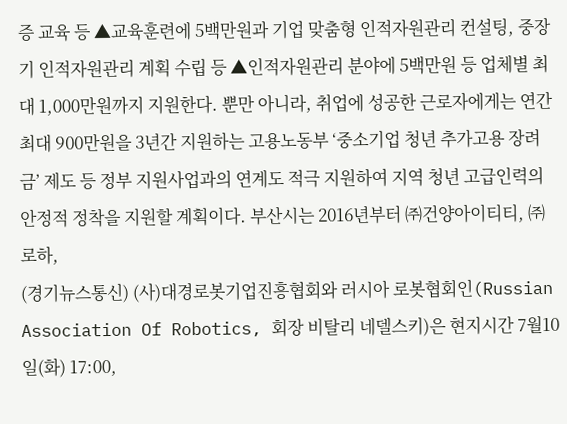증 교육 등 ▲교육훈련에 5백만원과 기업 맞춤형 인적자원관리 컨설팅, 중장기 인적자원관리 계획 수립 등 ▲인적자원관리 분야에 5백만원 등 업체별 최대 1,000만원까지 지원한다. 뿐만 아니라, 취업에 성공한 근로자에게는 연간 최대 900만원을 3년간 지원하는 고용노동부 ‘중소기업 청년 추가고용 장려금’ 제도 등 정부 지원사업과의 연계도 적극 지원하여 지역 청년 고급인력의 안정적 정착을 지원할 계획이다. 부산시는 2016년부터 ㈜건양아이티티, ㈜로하,
(경기뉴스통신) (사)대경로봇기업진흥협회와 러시아 로봇협회인(Russian Association Of Robotics, 회장 비탈리 네델스키)은 현지시간 7월10일(화) 17:00,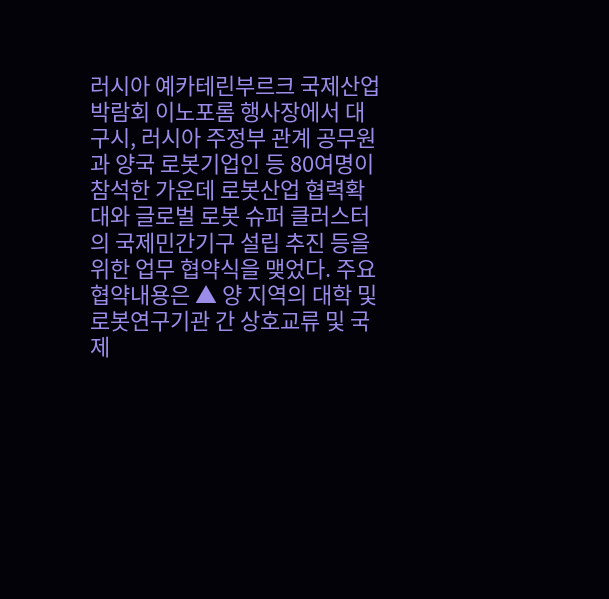러시아 예카테린부르크 국제산업박람회 이노포롬 행사장에서 대구시, 러시아 주정부 관계 공무원과 양국 로봇기업인 등 80여명이 참석한 가운데 로봇산업 협력확대와 글로벌 로봇 슈퍼 클러스터의 국제민간기구 설립 추진 등을 위한 업무 협약식을 맺었다. 주요 협약내용은 ▲ 양 지역의 대학 및 로봇연구기관 간 상호교류 및 국제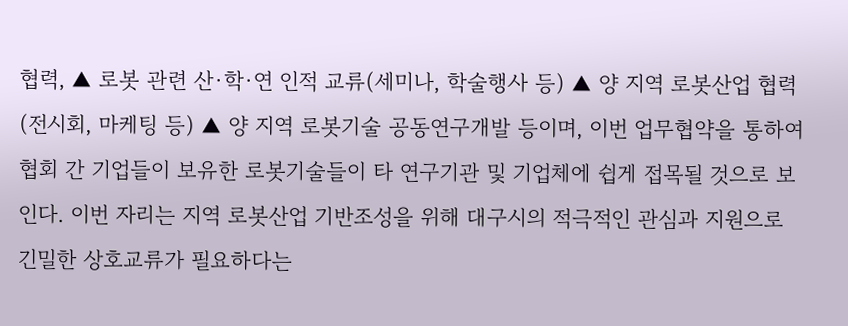협력, ▲ 로봇 관련 산·학·연 인적 교류(세미나, 학술행사 등) ▲ 양 지역 로봇산업 협력(전시회, 마케팅 등) ▲ 양 지역 로봇기술 공동연구개발 등이며, 이번 업무협약을 통하여 협회 간 기업들이 보유한 로봇기술들이 타 연구기관 및 기업체에 쉽게 접목될 것으로 보인다. 이번 자리는 지역 로봇산업 기반조성을 위해 대구시의 적극적인 관심과 지원으로 긴밀한 상호교류가 필요하다는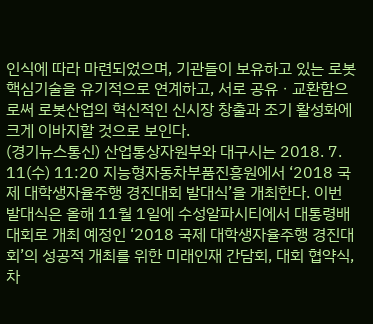인식에 따라 마련되었으며, 기관들이 보유하고 있는 로봇 핵심기술을 유기적으로 연계하고, 서로 공유ㆍ교환함으로써 로봇산업의 혁신적인 신시장 창출과 조기 활성화에 크게 이바지할 것으로 보인다.
(경기뉴스통신) 산업통상자원부와 대구시는 2018. 7. 11(수) 11:20 지능형자동차부품진흥원에서 ‘2018 국제 대학생자율주행 경진대회 발대식’을 개최한다. 이번 발대식은 올해 11월 1일에 수성알파시티에서 대통령배 대회로 개최 예정인 ‘2018 국제 대학생자율주행 경진대회’의 성공적 개최를 위한 미래인재 간담회, 대회 협약식, 차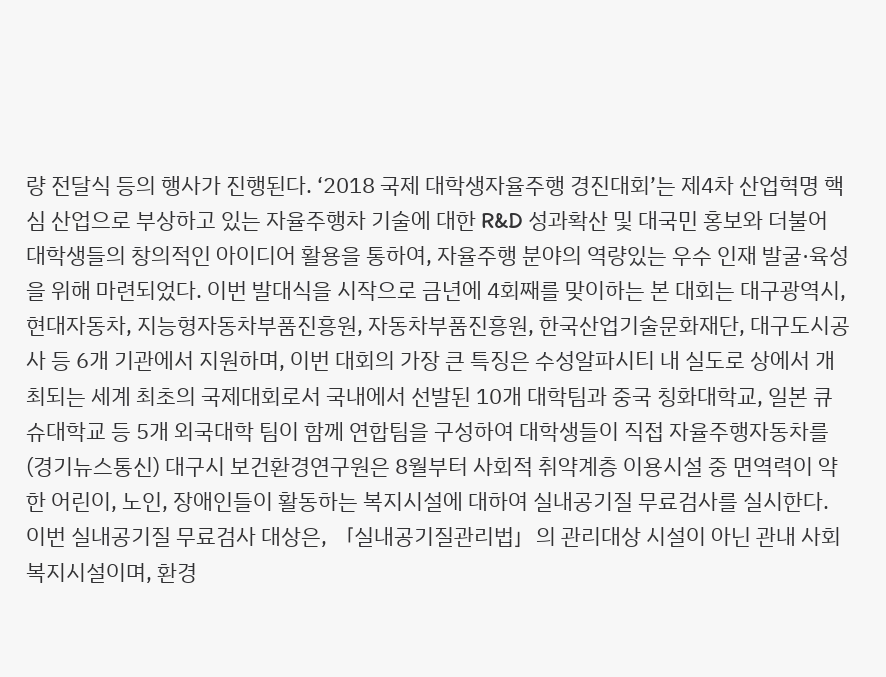량 전달식 등의 행사가 진행된다. ‘2018 국제 대학생자율주행 경진대회’는 제4차 산업혁명 핵심 산업으로 부상하고 있는 자율주행차 기술에 대한 R&D 성과확산 및 대국민 홍보와 더불어 대학생들의 창의적인 아이디어 활용을 통하여, 자율주행 분야의 역량있는 우수 인재 발굴·육성을 위해 마련되었다. 이번 발대식을 시작으로 금년에 4회째를 맞이하는 본 대회는 대구광역시, 현대자동차, 지능형자동차부품진흥원, 자동차부품진흥원, 한국산업기술문화재단, 대구도시공사 등 6개 기관에서 지원하며, 이번 대회의 가장 큰 특징은 수성알파시티 내 실도로 상에서 개최되는 세계 최초의 국제대회로서 국내에서 선발된 10개 대학팀과 중국 칭화대학교, 일본 큐슈대학교 등 5개 외국대학 팀이 함께 연합팀을 구성하여 대학생들이 직접 자율주행자동차를
(경기뉴스통신) 대구시 보건환경연구원은 8월부터 사회적 취약계층 이용시설 중 면역력이 약한 어린이, 노인, 장애인들이 활동하는 복지시설에 대하여 실내공기질 무료검사를 실시한다. 이번 실내공기질 무료검사 대상은, 「실내공기질관리법」의 관리대상 시설이 아닌 관내 사회복지시설이며, 환경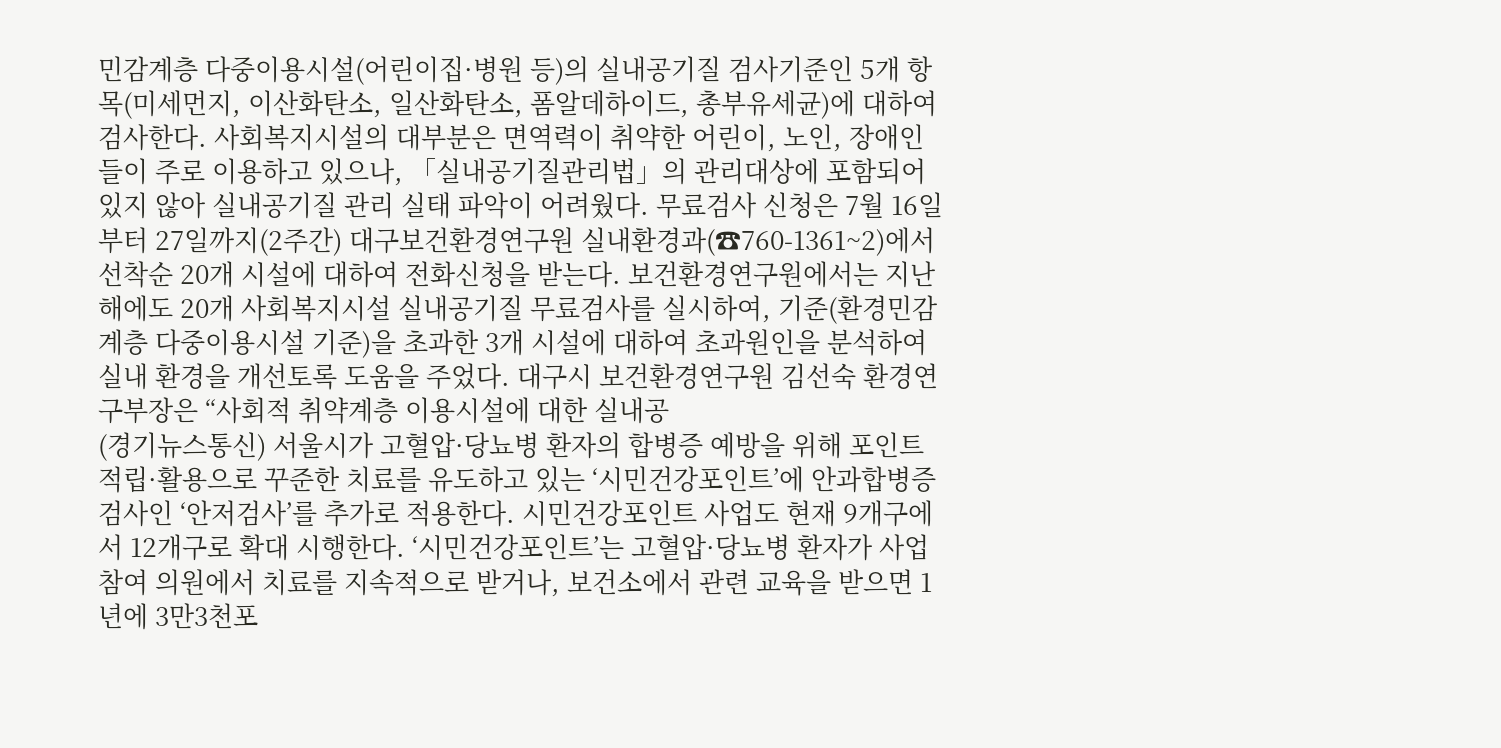민감계층 다중이용시설(어린이집·병원 등)의 실내공기질 검사기준인 5개 항목(미세먼지, 이산화탄소, 일산화탄소, 폼알데하이드, 총부유세균)에 대하여 검사한다. 사회복지시설의 대부분은 면역력이 취약한 어린이, 노인, 장애인들이 주로 이용하고 있으나, 「실내공기질관리법」의 관리대상에 포함되어 있지 않아 실내공기질 관리 실태 파악이 어려웠다. 무료검사 신청은 7월 16일부터 27일까지(2주간) 대구보건환경연구원 실내환경과(☎760-1361~2)에서 선착순 20개 시설에 대하여 전화신청을 받는다. 보건환경연구원에서는 지난해에도 20개 사회복지시설 실내공기질 무료검사를 실시하여, 기준(환경민감계층 다중이용시설 기준)을 초과한 3개 시설에 대하여 초과원인을 분석하여 실내 환경을 개선토록 도움을 주었다. 대구시 보건환경연구원 김선숙 환경연구부장은 “사회적 취약계층 이용시설에 대한 실내공
(경기뉴스통신) 서울시가 고혈압·당뇨병 환자의 합병증 예방을 위해 포인트 적립·활용으로 꾸준한 치료를 유도하고 있는 ‘시민건강포인트’에 안과합병증검사인 ‘안저검사’를 추가로 적용한다. 시민건강포인트 사업도 현재 9개구에서 12개구로 확대 시행한다. ‘시민건강포인트’는 고혈압·당뇨병 환자가 사업참여 의원에서 치료를 지속적으로 받거나, 보건소에서 관련 교육을 받으면 1년에 3만3천포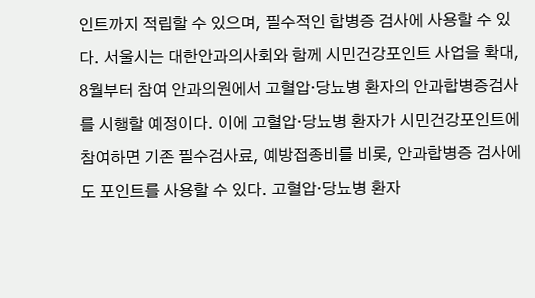인트까지 적립할 수 있으며, 필수적인 합병증 검사에 사용할 수 있다. 서울시는 대한안과의사회와 함께 시민건강포인트 사업을 확대, 8월부터 참여 안과의원에서 고혈압·당뇨병 환자의 안과합병증검사를 시행할 예정이다. 이에 고혈압·당뇨병 환자가 시민건강포인트에 참여하면 기존 필수검사료, 예방접종비를 비롯, 안과합병증 검사에도 포인트를 사용할 수 있다. 고혈압·당뇨병 환자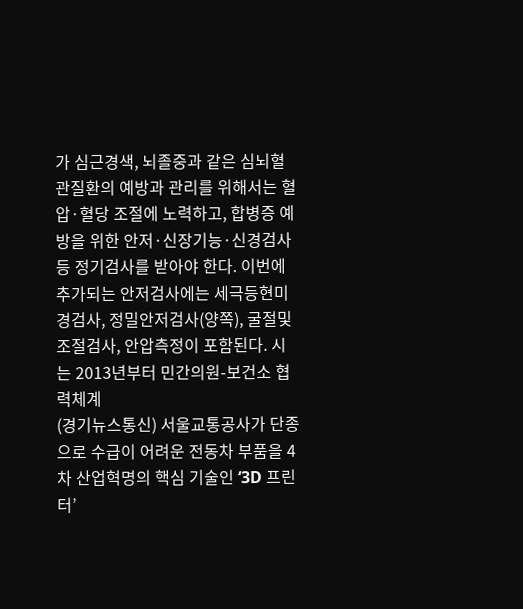가 심근경색, 뇌졸중과 같은 심뇌혈관질환의 예방과 관리를 위해서는 혈압·혈당 조절에 노력하고, 합병증 예방을 위한 안저·신장기능·신경검사 등 정기검사를 받아야 한다. 이번에 추가되는 안저검사에는 세극등현미경검사, 정밀안저검사(양쪽), 굴절및조절검사, 안압측정이 포함된다. 시는 2013년부터 민간의원-보건소 협력체계
(경기뉴스통신) 서울교통공사가 단종으로 수급이 어려운 전동차 부품을 4차 산업혁명의 핵심 기술인 ‘3D 프린터’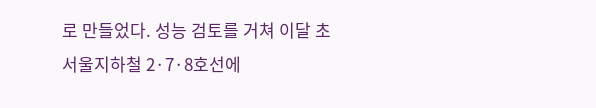로 만들었다. 성능 검토를 거쳐 이달 초 서울지하철 2·7·8호선에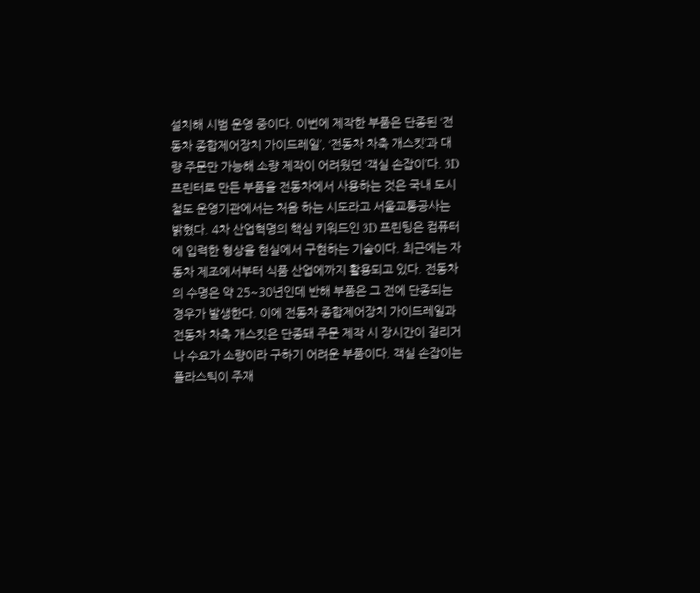설치해 시범 운영 중이다. 이번에 제작한 부품은 단종된 ‘전동차 종합제어장치 가이드레일’, ‘전동차 차축 개스킷’과 대량 주문만 가능해 소량 제작이 어려웠던 ‘객실 손잡이’다. 3D 프린터로 만든 부품을 전동차에서 사용하는 것은 국내 도시철도 운영기관에서는 처음 하는 시도라고 서울교통공사는 밝혔다. 4차 산업혁명의 핵심 키워드인 3D 프린팅은 컴퓨터에 입력한 형상을 현실에서 구현하는 기술이다. 최근에는 자동차 제조에서부터 식품 산업에까지 활용되고 있다. 전동차의 수명은 약 25~30년인데 반해 부품은 그 전에 단종되는 경우가 발생한다. 이에 전동차 종합제어장치 가이드레일과 전동차 차축 개스킷은 단종돼 주문 제작 시 장시간이 걸리거나 수요가 소량이라 구하기 어려운 부품이다. 객실 손잡이는 플라스틱이 주재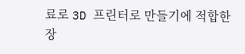료로 3D 프린터로 만들기에 적합한 장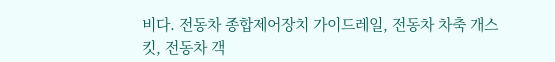비다. 전동차 종합제어장치 가이드레일, 전동차 차축 개스킷, 전동차 객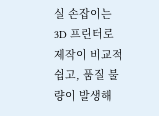실 손잡이는 3D 프린터로 제작이 비교적 쉽고, 품질 불량이 발생해